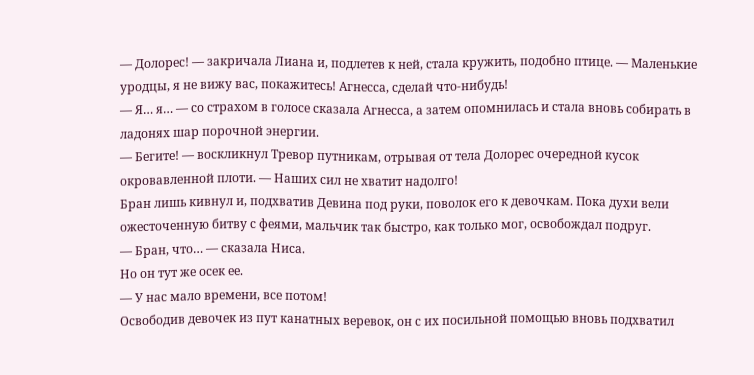— Долорес! — закричала Лиана и, подлетев к ней, стала кружить, подобно птице. — Маленькие уродцы, я не вижу вас, покажитесь! Агнесса, сделай что-нибудь!
— Я… я… — со страхом в голосе сказала Агнесса, а затем опомнилась и стала вновь собирать в ладонях шар порочной энергии.
— Бегите! — воскликнул Тревор путникам, отрывая от тела Долорес очередной кусок окровавленной плоти. — Наших сил не хватит надолго!
Бран лишь кивнул и, подхватив Девина под руки, поволок его к девочкам. Пока духи вели ожесточенную битву с феями, мальчик так быстро, как только мог, освобождал подруг.
— Бран, что… — сказала Ниса.
Но он тут же осек ее.
— У нас мало времени, все потом!
Освободив девочек из пут канатных веревок, он с их посильной помощью вновь подхватил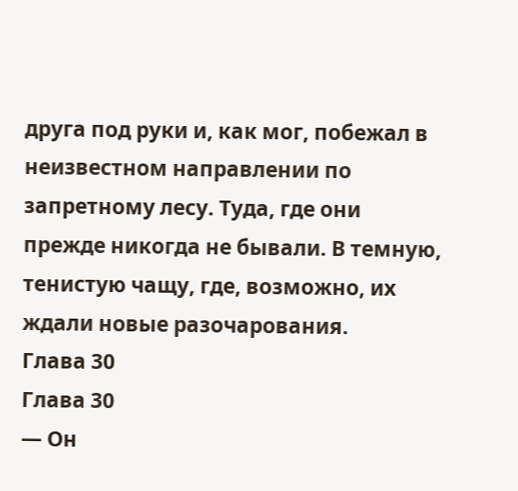друга под руки и, как мог, побежал в неизвестном направлении по запретному лесу. Туда, где они прежде никогда не бывали. В темную, тенистую чащу, где, возможно, их ждали новые разочарования.
Глава 30
Глава 30
— Он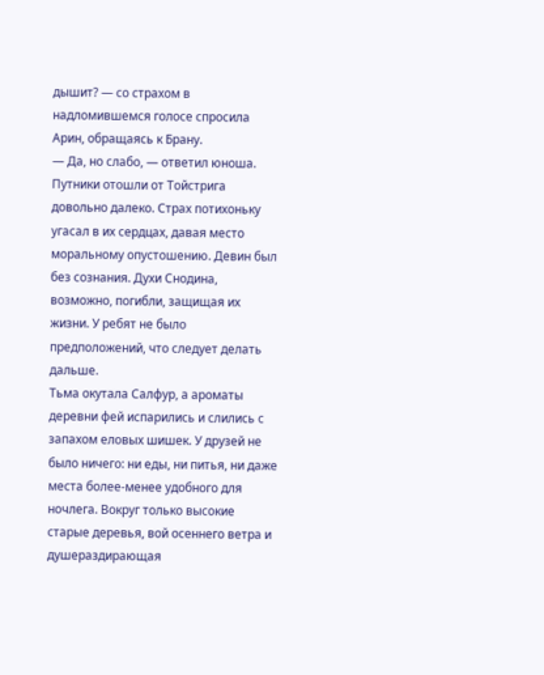дышит? — со страхом в надломившемся голосе спросила Арин, обращаясь к Брану.
— Да, но слабо, — ответил юноша.
Путники отошли от Тойстрига довольно далеко. Страх потихоньку угасал в их сердцах, давая место моральному опустошению. Девин был без сознания. Духи Снодина, возможно, погибли, защищая их жизни. У ребят не было предположений, что следует делать дальше.
Тьма окутала Салфур, а ароматы деревни фей испарились и слились с запахом еловых шишек. У друзей не было ничего: ни еды, ни питья, ни даже места более-менее удобного для ночлега. Вокруг только высокие старые деревья, вой осеннего ветра и душераздирающая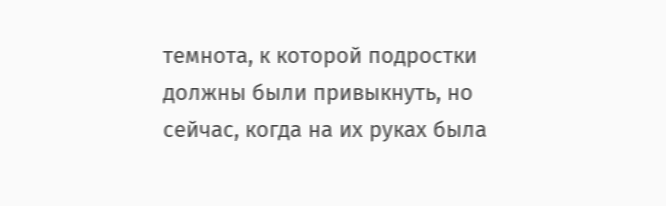темнота, к которой подростки должны были привыкнуть, но сейчас, когда на их руках была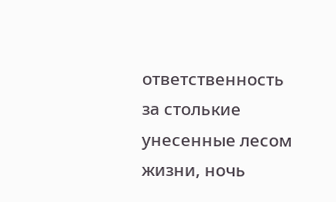ответственность за столькие унесенные лесом жизни, ночь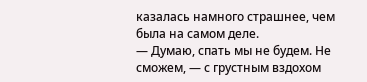казалась намного страшнее, чем была на самом деле.
— Думаю, спать мы не будем. Не сможем, — с грустным вздохом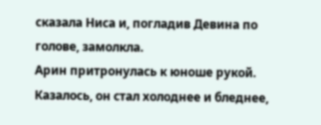сказала Ниса и, погладив Девина по голове, замолкла.
Арин притронулась к юноше рукой. Казалось, он стал холоднее и бледнее,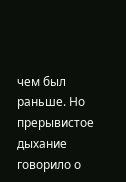чем был раньше. Но прерывистое дыхание говорило о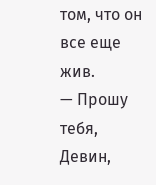том, что он все еще жив.
— Прошу тебя, Девин,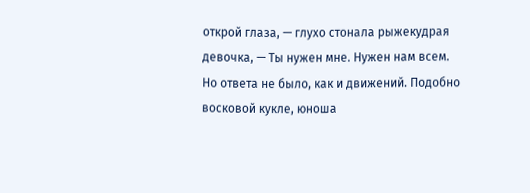открой глаза, — глухо стонала рыжекудрая девочка, — Ты нужен мне. Нужен нам всем.
Но ответа не было, как и движений. Подобно восковой кукле, юноша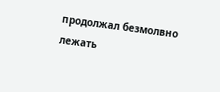продолжал безмолвно лежать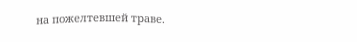на пожелтевшей траве.